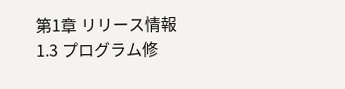第1章 リリース情報
1.3 プログラム修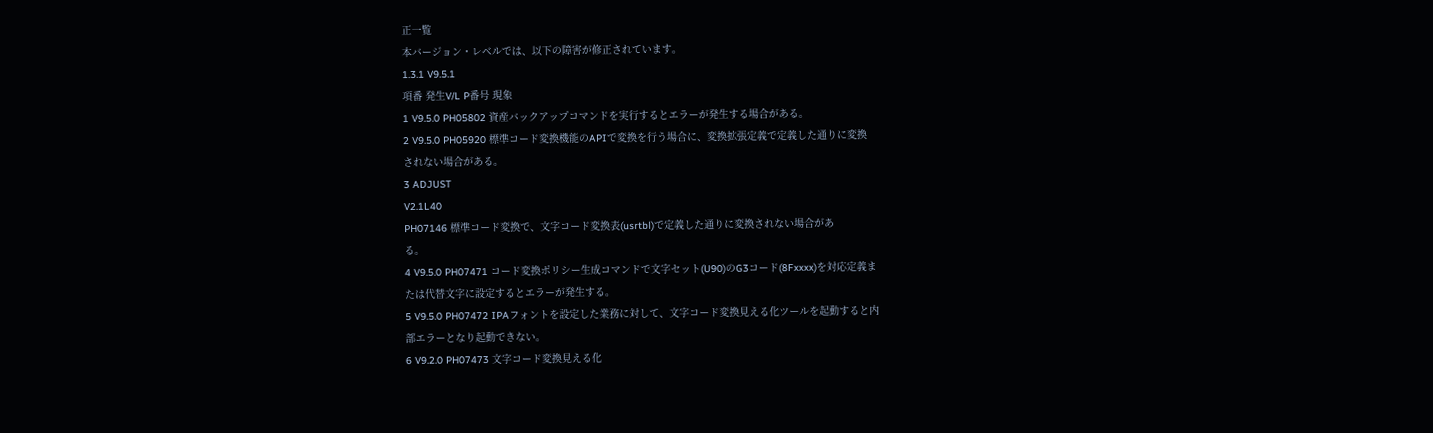正一覧
本バージョン・レベルでは、以下の障害が修正されています。
1.3.1 V9.5.1
項番 発生V/L P番号 現象
1 V9.5.0 PH05802 資産バックアップコマンドを実行するとエラーが発生する場合がある。
2 V9.5.0 PH05920 標準コード変換機能のAPIで変換を行う場合に、変換拡張定義で定義した通りに変換
されない場合がある。
3 ADJUST
V2.1L40
PH07146 標準コード変換で、文字コード変換表(usrtbl)で定義した通りに変換されない場合があ
る。
4 V9.5.0 PH07471 コード変換ポリシー生成コマンドで文字セット(U90)のG3コード(8Fxxxx)を対応定義ま
たは代替文字に設定するとエラーが発生する。
5 V9.5.0 PH07472 IPAフォントを設定した業務に対して、文字コード変換見える化ツールを起動すると内
部エラーとなり起動できない。
6 V9.2.0 PH07473 文字コード変換見える化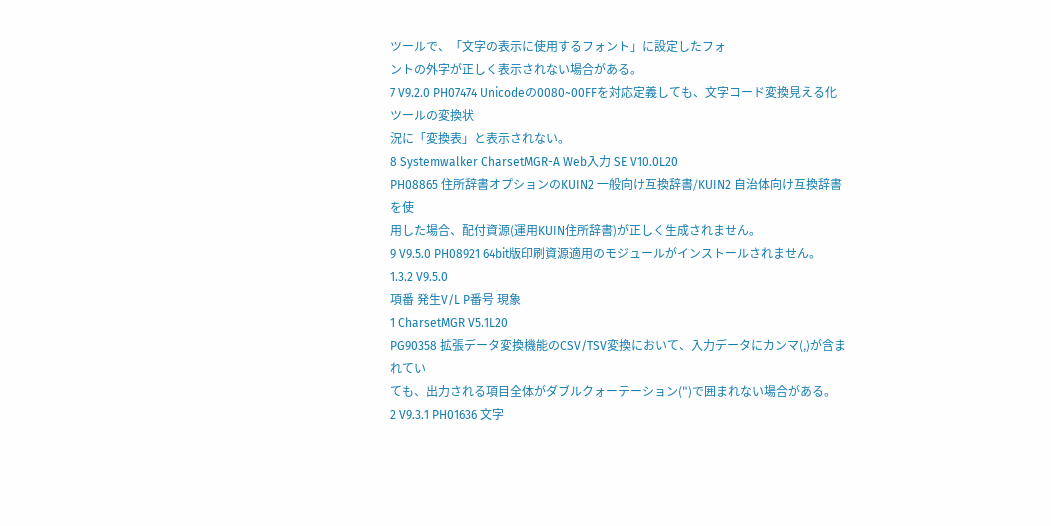ツールで、「文字の表示に使用するフォント」に設定したフォ
ントの外字が正しく表示されない場合がある。
7 V9.2.0 PH07474 Unicodeの0080~00FFを対応定義しても、文字コード変換見える化ツールの変換状
況に「変換表」と表示されない。
8 Systemwalker CharsetMGR-A Web入力 SE V10.0L20
PH08865 住所辞書オプションのKUIN2 一般向け互換辞書/KUIN2 自治体向け互換辞書を使
用した場合、配付資源(運用KUIN住所辞書)が正しく生成されません。
9 V9.5.0 PH08921 64bit版印刷資源適用のモジュールがインストールされません。
1.3.2 V9.5.0
項番 発生V/L P番号 現象
1 CharsetMGR V5.1L20
PG90358 拡張データ変換機能のCSV/TSV変換において、入力データにカンマ(,)が含まれてい
ても、出力される項目全体がダブルクォーテーション(")で囲まれない場合がある。
2 V9.3.1 PH01636 文字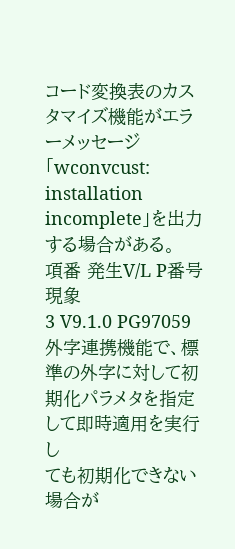コード変換表のカスタマイズ機能がエラーメッセージ「wconvcust: installation
incomplete」を出力する場合がある。
項番 発生V/L P番号 現象
3 V9.1.0 PG97059 外字連携機能で、標準の外字に対して初期化パラメタを指定して即時適用を実行し
ても初期化できない場合が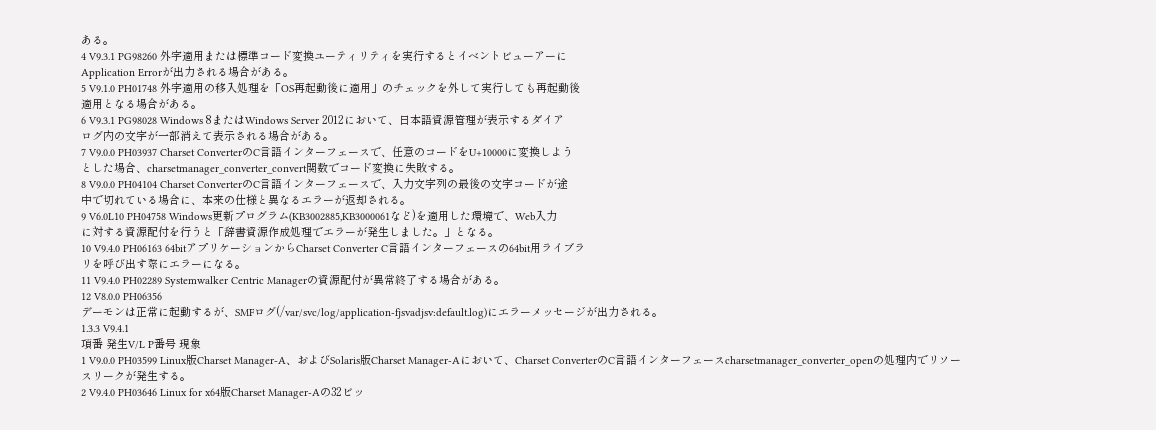ある。
4 V9.3.1 PG98260 外字適用または標準コード変換ユーティリティを実行するとイベントビューアーに
Application Errorが出力される場合がある。
5 V9.1.0 PH01748 外字適用の移入処理を「OS再起動後に適用」のチェックを外して実行しても再起動後
適用となる場合がある。
6 V9.3.1 PG98028 Windows 8またはWindows Server 2012において、日本語資源管理が表示するダイア
ログ内の文字が一部消えて表示される場合がある。
7 V9.0.0 PH03937 Charset ConverterのC言語インターフェースで、任意のコードをU+10000に変換しよう
とした場合、charsetmanager_converter_convert関数でコード変換に失敗する。
8 V9.0.0 PH04104 Charset ConverterのC言語インターフェースで、入力文字列の最後の文字コードが途
中で切れている場合に、本来の仕様と異なるエラーが返却される。
9 V6.0L10 PH04758 Windows更新プログラム(KB3002885,KB3000061など)を適用した環境で、Web入力
に対する資源配付を行うと「辞書資源作成処理でエラーが発生しました。」となる。
10 V9.4.0 PH06163 64bitアプリケーションからCharset Converter C言語インターフェースの64bit用ライブラ
リを呼び出す際にエラーになる。
11 V9.4.0 PH02289 Systemwalker Centric Managerの資源配付が異常終了する場合がある。
12 V8.0.0 PH06356
デーモンは正常に起動するが、SMFログ(/var/svc/log/application-fjsvadjsv:default.log)にエラーメッセージが出力される。
1.3.3 V9.4.1
項番 発生V/L P番号 現象
1 V9.0.0 PH03599 Linux版Charset Manager-A、およびSolaris版Charset Manager-Aにおいて、Charset ConverterのC言語インターフェースcharsetmanager_converter_openの処理内でリソー スリークが発生する。
2 V9.4.0 PH03646 Linux for x64版Charset Manager-Aの32ビッ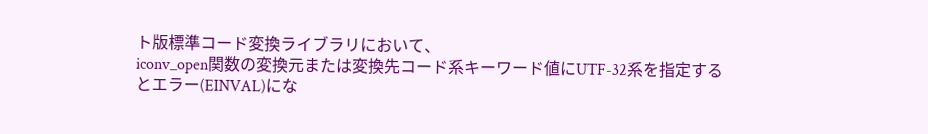ト版標準コード変換ライブラリにおいて、
iconv_open関数の変換元または変換先コード系キーワード値にUTF-32系を指定する
とエラー(EINVAL)にな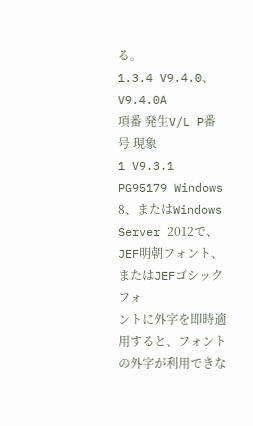る。
1.3.4 V9.4.0、V9.4.0A
項番 発生V/L P番号 現象
1 V9.3.1 PG95179 Windows 8、またはWindows Server 2012で、JEF明朝フォント、またはJEFゴシックフォ
ントに外字を即時適用すると、フォントの外字が利用できな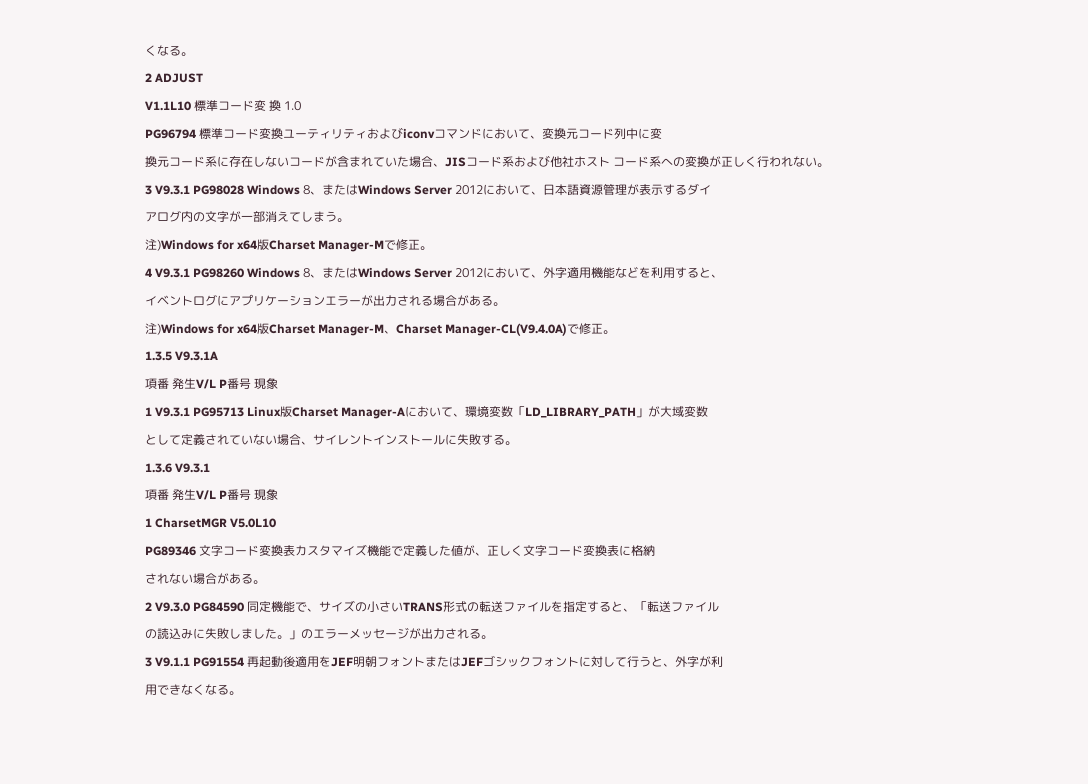くなる。
2 ADJUST
V1.1L10 標準コード変 換 1.0
PG96794 標準コード変換ユーティリティおよびiconvコマンドにおいて、変換元コード列中に変
換元コード系に存在しないコードが含まれていた場合、JISコード系および他社ホスト コード系への変換が正しく行われない。
3 V9.3.1 PG98028 Windows 8、またはWindows Server 2012において、日本語資源管理が表示するダイ
アログ内の文字が一部消えてしまう。
注)Windows for x64版Charset Manager-Mで修正。
4 V9.3.1 PG98260 Windows 8、またはWindows Server 2012において、外字適用機能などを利用すると、
イベントログにアプリケーションエラーが出力される場合がある。
注)Windows for x64版Charset Manager-M、Charset Manager-CL(V9.4.0A)で修正。
1.3.5 V9.3.1A
項番 発生V/L P番号 現象
1 V9.3.1 PG95713 Linux版Charset Manager-Aにおいて、環境変数「LD_LIBRARY_PATH」が大域変数
として定義されていない場合、サイレントインストールに失敗する。
1.3.6 V9.3.1
項番 発生V/L P番号 現象
1 CharsetMGR V5.0L10
PG89346 文字コード変換表カスタマイズ機能で定義した値が、正しく文字コード変換表に格納
されない場合がある。
2 V9.3.0 PG84590 同定機能で、サイズの小さいTRANS形式の転送ファイルを指定すると、「転送ファイル
の読込みに失敗しました。」のエラーメッセージが出力される。
3 V9.1.1 PG91554 再起動後適用をJEF明朝フォントまたはJEFゴシックフォントに対して行うと、外字が利
用できなくなる。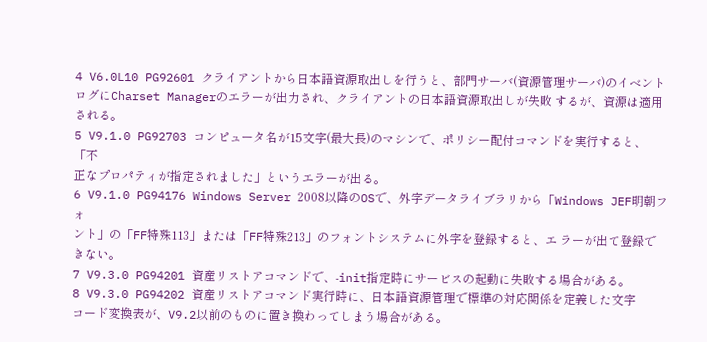4 V6.0L10 PG92601 クライアントから日本語資源取出しを行うと、部門サーバ(資源管理サーバ)のイベント
ログにCharset Managerのエラーが出力され、クライアントの日本語資源取出しが失敗 するが、資源は適用される。
5 V9.1.0 PG92703 コンピュータ名が15文字(最大長)のマシンで、ポリシー配付コマンドを実行すると、「不
正なプロパティが指定されました」というエラーが出る。
6 V9.1.0 PG94176 Windows Server 2008以降のOSで、外字データライブラリから「Windows JEF明朝フォ
ント」の「FF特殊113」または「FF特殊213」のフォントシステムに外字を登録すると、エ ラーが出て登録できない。
7 V9.3.0 PG94201 資産リストアコマンドで、-init指定時にサービスの起動に失敗する場合がある。
8 V9.3.0 PG94202 資産リストアコマンド実行時に、日本語資源管理で標準の対応関係を定義した文字
コード変換表が、V9.2以前のものに置き換わってしまう場合がある。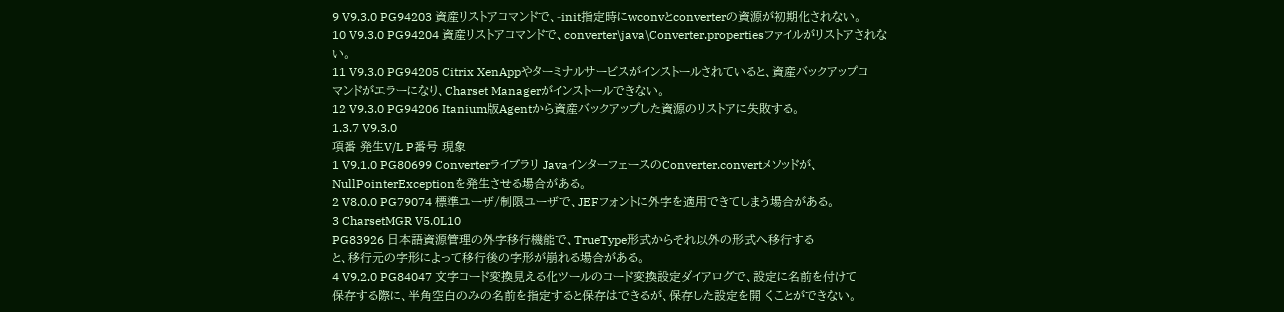9 V9.3.0 PG94203 資産リストアコマンドで、-init指定時にwconvとconverterの資源が初期化されない。
10 V9.3.0 PG94204 資産リストアコマンドで、converter\java\Converter.propertiesファイルがリストアされな
い。
11 V9.3.0 PG94205 Citrix XenAppやターミナルサービスがインストールされていると、資産バックアップコ
マンドがエラーになり、Charset Managerがインストールできない。
12 V9.3.0 PG94206 Itanium版Agentから資産バックアップした資源のリストアに失敗する。
1.3.7 V9.3.0
項番 発生V/L P番号 現象
1 V9.1.0 PG80699 Converterライブラリ JavaインターフェースのConverter.convertメソッドが、
NullPointerExceptionを発生させる場合がある。
2 V8.0.0 PG79074 標準ユーザ/制限ユーザで、JEFフォントに外字を適用できてしまう場合がある。
3 CharsetMGR V5.0L10
PG83926 日本語資源管理の外字移行機能で、TrueType形式からそれ以外の形式へ移行する
と、移行元の字形によって移行後の字形が崩れる場合がある。
4 V9.2.0 PG84047 文字コード変換見える化ツールのコード変換設定ダイアログで、設定に名前を付けて
保存する際に、半角空白のみの名前を指定すると保存はできるが、保存した設定を開 くことができない。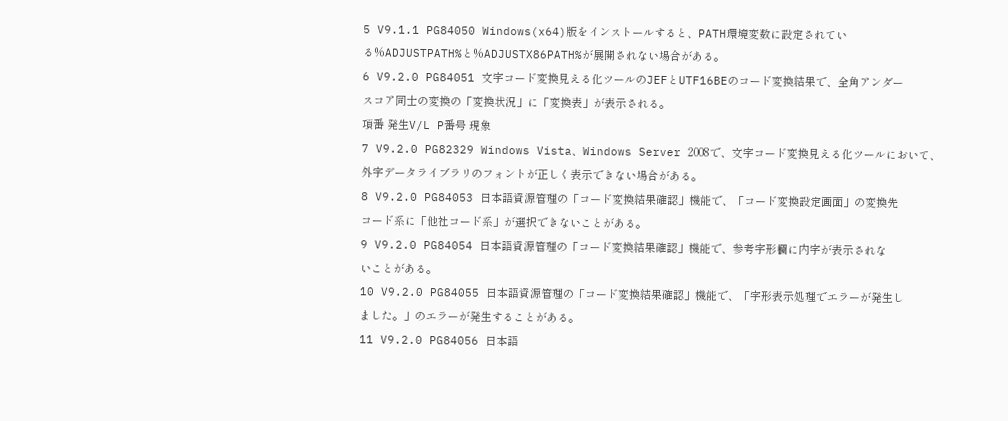5 V9.1.1 PG84050 Windows(x64)版をインストールすると、PATH環境変数に設定されてい
る%ADJUSTPATH%と%ADJUSTX86PATH%が展開されない場合がある。
6 V9.2.0 PG84051 文字コード変換見える化ツールのJEFとUTF16BEのコード変換結果で、全角アンダー
スコア同士の変換の「変換状況」に「変換表」が表示される。
項番 発生V/L P番号 現象
7 V9.2.0 PG82329 Windows Vista、Windows Server 2008で、文字コード変換見える化ツールにおいて、
外字データライブラリのフォントが正しく表示できない場合がある。
8 V9.2.0 PG84053 日本語資源管理の「コード変換結果確認」機能で、「コード変換設定画面」の変換先
コード系に「他社コード系」が選択できないことがある。
9 V9.2.0 PG84054 日本語資源管理の「コード変換結果確認」機能で、参考字形欄に内字が表示されな
いことがある。
10 V9.2.0 PG84055 日本語資源管理の「コード変換結果確認」機能で、「字形表示処理でエラーが発生し
ました。」のエラーが発生することがある。
11 V9.2.0 PG84056 日本語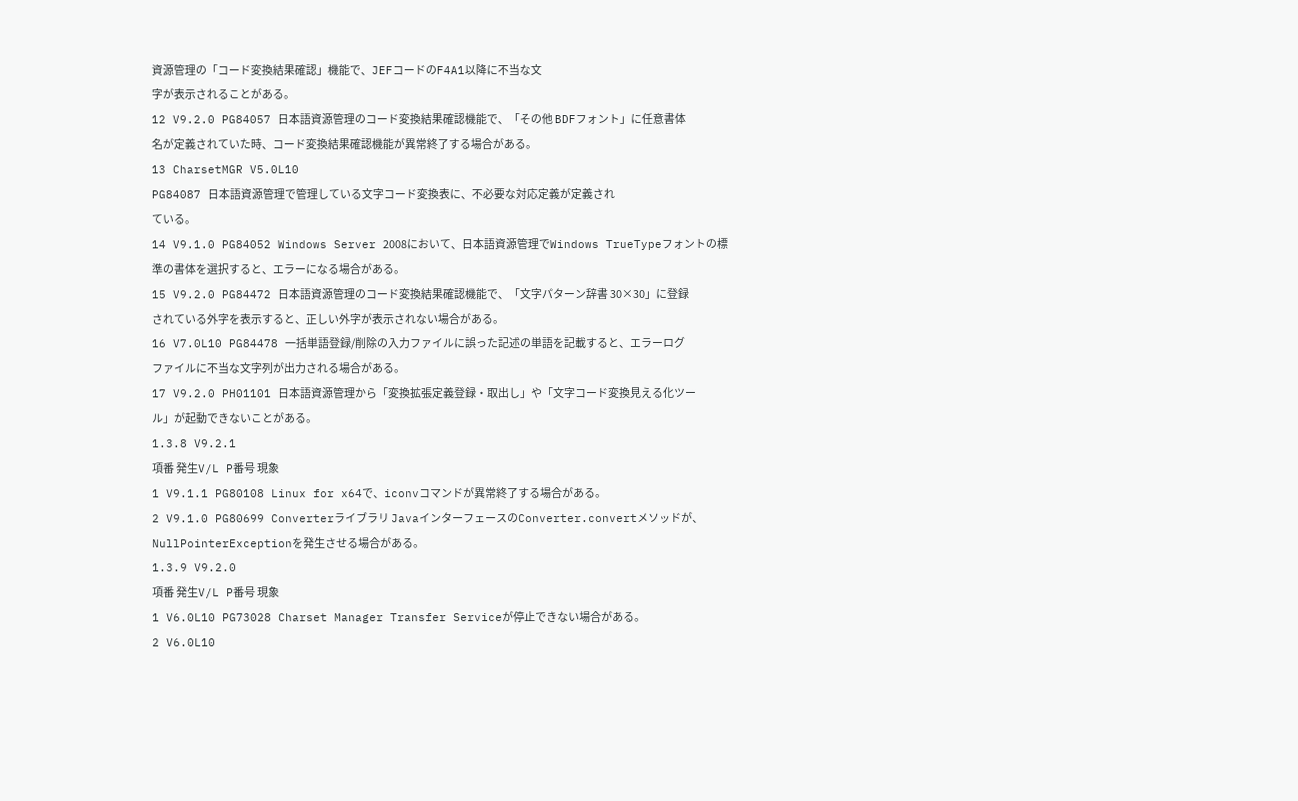資源管理の「コード変換結果確認」機能で、JEFコードのF4A1以降に不当な文
字が表示されることがある。
12 V9.2.0 PG84057 日本語資源管理のコード変換結果確認機能で、「その他 BDFフォント」に任意書体
名が定義されていた時、コード変換結果確認機能が異常終了する場合がある。
13 CharsetMGR V5.0L10
PG84087 日本語資源管理で管理している文字コード変換表に、不必要な対応定義が定義され
ている。
14 V9.1.0 PG84052 Windows Server 2008において、日本語資源管理でWindows TrueTypeフォントの標
準の書体を選択すると、エラーになる場合がある。
15 V9.2.0 PG84472 日本語資源管理のコード変換結果確認機能で、「文字パターン辞書 30×30」に登録
されている外字を表示すると、正しい外字が表示されない場合がある。
16 V7.0L10 PG84478 一括単語登録/削除の入力ファイルに誤った記述の単語を記載すると、エラーログ
ファイルに不当な文字列が出力される場合がある。
17 V9.2.0 PH01101 日本語資源管理から「変換拡張定義登録・取出し」や「文字コード変換見える化ツー
ル」が起動できないことがある。
1.3.8 V9.2.1
項番 発生V/L P番号 現象
1 V9.1.1 PG80108 Linux for x64で、iconvコマンドが異常終了する場合がある。
2 V9.1.0 PG80699 Converterライブラリ JavaインターフェースのConverter.convertメソッドが、
NullPointerExceptionを発生させる場合がある。
1.3.9 V9.2.0
項番 発生V/L P番号 現象
1 V6.0L10 PG73028 Charset Manager Transfer Serviceが停止できない場合がある。
2 V6.0L10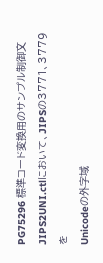PG75296 標準コード変換用のサンプル制御文JIPS2UNI.ctlにおいて、JIPSの3771、3779を
Unicodeの外字域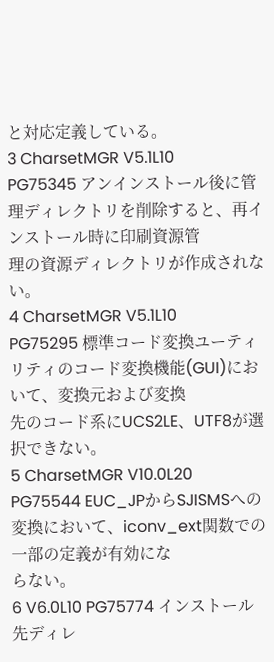と対応定義している。
3 CharsetMGR V5.1L10
PG75345 アンインストール後に管理ディレクトリを削除すると、再インストール時に印刷資源管
理の資源ディレクトリが作成されない。
4 CharsetMGR V5.1L10
PG75295 標準コード変換ユーティリティのコード変換機能(GUI)において、変換元および変換
先のコード系にUCS2LE、UTF8が選択できない。
5 CharsetMGR V10.0L20
PG75544 EUC_JPからSJISMSへの変換において、iconv_ext関数での一部の定義が有効にな
らない。
6 V6.0L10 PG75774 インストール先ディレ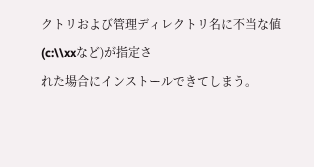クトリおよび管理ディレクトリ名に不当な値(c:\\xxなど)が指定さ
れた場合にインストールできてしまう。